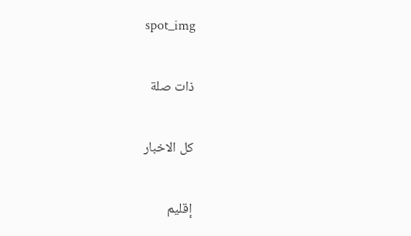spot_img

ذات صلة

كل الاخبار

إقليم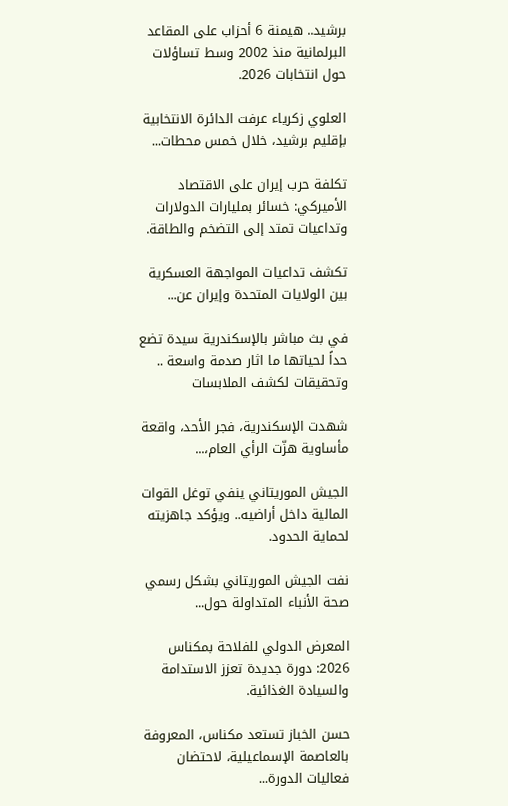برشيد.. هيمنة 6 أحزاب على المقاعد البرلمانية منذ 2002 وسط تساؤلات حول انتخابات 2026.

العلوي زكرياء عرفت الدائرة الانتخابية بإقليم برشيد، خلال خمس محطات...

تكلفة حرب إيران على الاقتصاد الأميركي: خسائر بمليارات الدولارات وتداعيات تمتد إلى التضخم والطاقة.

تكشف تداعيات المواجهة العسكرية بين الولايات المتحدة وإيران عن...

في بث مباشر بالإسكندرية سيدة تضع حداً لحياتها ما اثار صدمة واسعة .. وتحقيقات لكشف الملابسات

شهدت الإسكندرية، فجر الأحد، واقعة مأساوية هزّت الرأي العام،...

الجيش الموريتاني ينفي توغل القوات المالية داخل أراضيه.. ويؤكد جاهزيته لحماية الحدود.

نفت الجيش الموريتاني بشكل رسمي صحة الأنباء المتداولة حول...

المعرض الدولي للفلاحة بمكناس 2026: دورة جديدة تعزز الاستدامة والسيادة الغذائية.

حسن الخباز تستعد مكناس، المعروفة بالعاصمة الإسماعيلية، لاحتضان فعاليات الدورة...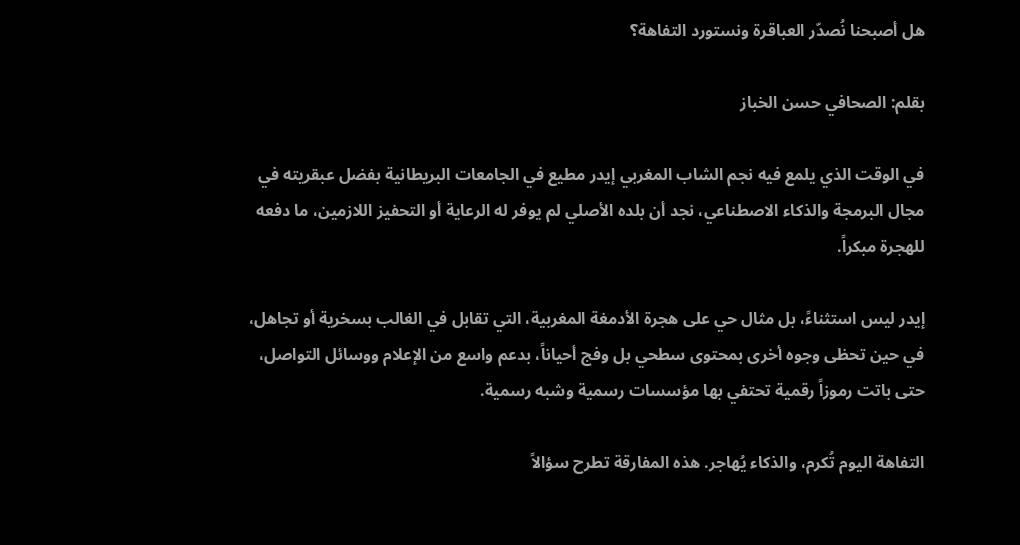هل أصبحنا نُصدّر العباقرة ونستورد التفاهة؟

بقلم: الصحافي حسن الخباز

في الوقت الذي يلمع فيه نجم الشاب المغربي إيدر مطيع في الجامعات البريطانية بفضل عبقريته في مجال البرمجة والذكاء الاصطناعي، نجد أن بلده الأصلي لم يوفر له الرعاية أو التحفيز اللازمين، ما دفعه للهجرة مبكراً.

إيدر ليس استثناءً، بل مثال حي على هجرة الأدمغة المغربية، التي تقابل في الغالب بسخرية أو تجاهل، في حين تحظى وجوه أخرى بمحتوى سطحي بل وفج أحياناً، بدعم واسع من الإعلام ووسائل التواصل، حتى باتت رموزاً رقمية تحتفي بها مؤسسات رسمية وشبه رسمية.

التفاهة اليوم تُكرم، والذكاء يُهاجر. هذه المفارقة تطرح سؤالاً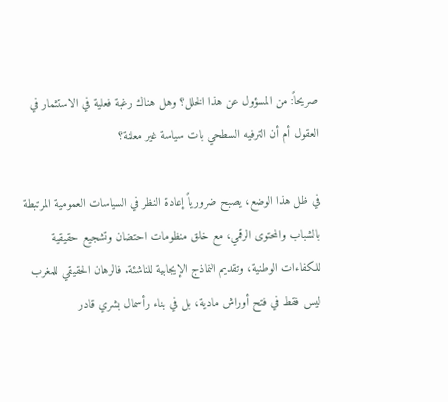صريحاً: من المسؤول عن هذا الخلل؟ وهل هناك رغبة فعلية في الاستثمار في العقول أم أن الترفيه السطحي بات سياسة غير معلنة؟

في ظل هذا الوضع، يصبح ضرورياً إعادة النظر في السياسات العمومية المرتبطة بالشباب والمحتوى الرقمي، مع خلق منظومات احتضان وتشجيع حقيقية للكفاءات الوطنية، وتقديم النماذج الإيجابية للناشئة. فالرهان الحقيقي للمغرب ليس فقط في فتح أوراش مادية، بل في بناء رأسمال بشري قادر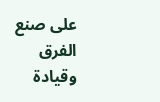على صنع الفرق وقيادة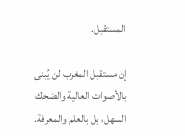المستقبل.

إن مستقبل المغرب لن يُبنى بالأصوات العالية والضحك السهل، بل بالعلم والمعرفة.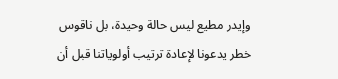وإيدر مطيع ليس حالة وحيدة، بل ناقوس خطر يدعونا لإعادة ترتيب أولوياتنا قبل أن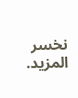نخسر المزيد.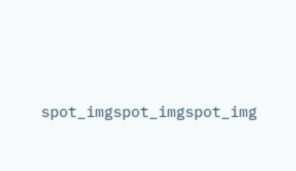spot_imgspot_imgspot_img